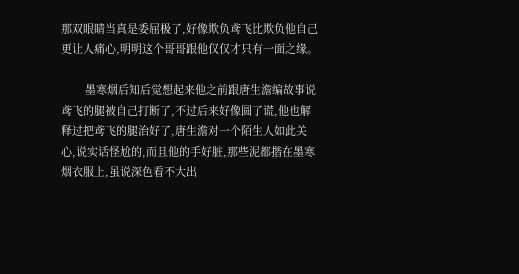那双眼睛当真是委屈极了,好像欺负鸢飞比欺负他自己更让人痛心,明明这个哥哥跟他仅仅才只有一面之缘。

        墨寒烟后知后觉想起来他之前跟唐生澹编故事说鸢飞的腿被自己打断了,不过后来好像圆了谎,他也解释过把鸢飞的腿治好了,唐生澹对一个陌生人如此关心,说实话怪尬的,而且他的手好脏,那些泥都揩在墨寒烟衣服上,虽说深色看不大出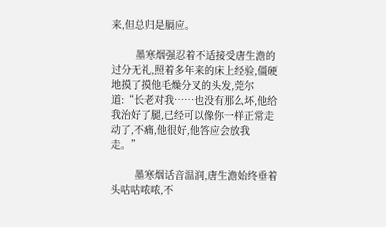来,但总归是膈应。

        墨寒烟强忍着不适接受唐生澹的过分无礼,照着多年来的床上经验,僵硬地摸了摸他毛燥分叉的头发,莞尔道:“长老对我……也没有那么坏,他给我治好了腿,已经可以像你一样正常走动了,不痛,他很好,他答应会放我走。”

        墨寒烟话音温润,唐生澹始终垂着头咕咕哝哝,不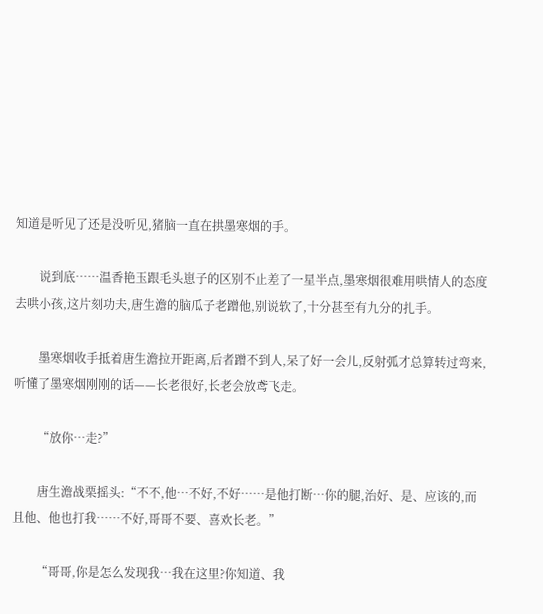知道是听见了还是没听见,猪脑一直在拱墨寒烟的手。

        说到底……温香艳玉跟毛头崽子的区别不止差了一星半点,墨寒烟很难用哄情人的态度去哄小孩,这片刻功夫,唐生澹的脑瓜子老蹭他,别说软了,十分甚至有九分的扎手。

        墨寒烟收手抵着唐生澹拉开距离,后者蹭不到人,呆了好一会儿,反射弧才总算转过弯来,听懂了墨寒烟刚刚的话——长老很好,长老会放鸢飞走。

        “放你…走?”

        唐生澹战栗摇头:“不不,他…不好,不好……是他打断…你的腿,治好、是、应该的,而且他、他也打我……不好,哥哥不要、喜欢长老。”

        “哥哥,你是怎么发现我…我在这里?你知道、我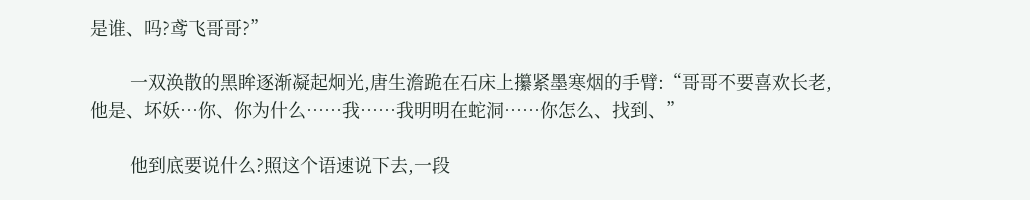是谁、吗?鸢飞哥哥?”

        一双涣散的黑眸逐渐凝起炯光,唐生澹跪在石床上攥紧墨寒烟的手臂:“哥哥不要喜欢长老,他是、坏妖…你、你为什么……我……我明明在蛇洞……你怎么、找到、”

        他到底要说什么?照这个语速说下去,一段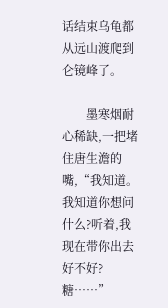话结束乌龟都从远山渡爬到仑镜峰了。

        墨寒烟耐心稀缺,一把堵住唐生澹的嘴,“我知道。我知道你想问什么?听着,我现在带你出去好不好?糖……”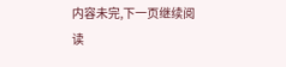内容未完,下一页继续阅读